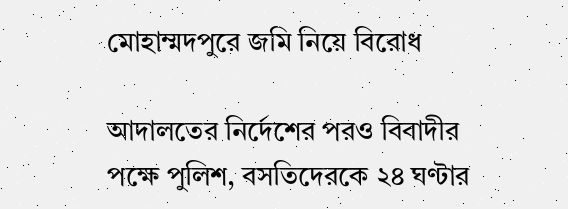মোহাম্মদপুরে জমি নিয়ে বিরোধ

আদালতের নির্দেশের পরও বিবাদীর পক্ষে পুলিশ, বসতিদেরকে ২৪ ঘণ্টার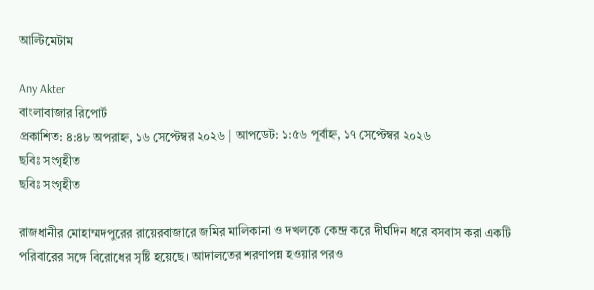আল্টিমেটাম

Any Akter
বাংলাবাজার রিপোর্ট
প্রকাশিত: ৪:৪৮ অপরাহ্ন, ১৬ সেপ্টেম্বর ২০২৬ | আপডেট: ১:৫৬ পূর্বাহ্ন, ১৭ সেপ্টেম্বর ২০২৬
ছবিঃ সংগৃহীত
ছবিঃ সংগৃহীত

রাজধানীর মোহাম্মদপুরের রায়েরবাজারে জমির মালিকানা ও দখলকে কেন্দ্র করে দীর্ঘদিন ধরে বসবাস করা একটি পরিবারের সঙ্গে বিরোধের সৃষ্টি হয়েছে। আদালতের শরণাপন্ন হওয়ার পরও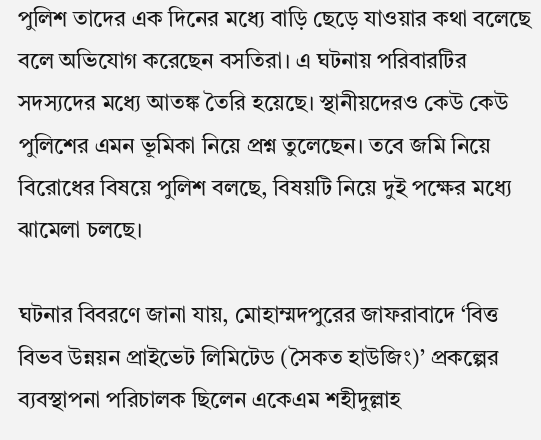পুলিশ তাদের এক দিনের মধ্যে বাড়ি ছেড়ে যাওয়ার কথা বলেছে বলে অভিযোগ করেছেন বসতিরা। এ ঘটনায় পরিবারটির সদস্যদের মধ্যে আতঙ্ক তৈরি হয়েছে। স্থানীয়দেরও কেউ কেউ পুলিশের এমন ভূমিকা নিয়ে প্রশ্ন তুলেছেন। তবে জমি নিয়ে বিরোধের বিষয়ে পুলিশ বলছে, বিষয়টি নিয়ে দুই পক্ষের মধ্যে ঝামেলা চলছে।

ঘটনার বিবরণে জানা যায়, মোহাম্মদপুরের জাফরাবাদে ‘বিত্ত বিভব উন্নয়ন প্রাইভেট লিমিটেড (সৈকত হাউজিং)’ প্রকল্পের ব্যবস্থাপনা পরিচালক ছিলেন একেএম শহীদুল্লাহ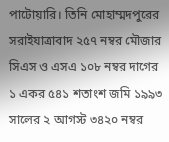পাটোয়ারি। তিনি মোহাম্মদপুরের সরাইযাত্রাবাদ ২৫৭ নম্বর মৌজার সিএস ও এসএ ১০৮ নম্বর দাগের ১ একর ৫৪১ শতাংশ জমি ১৯৯৩ সালের ২ আগস্ট ৩৪২০ নম্বর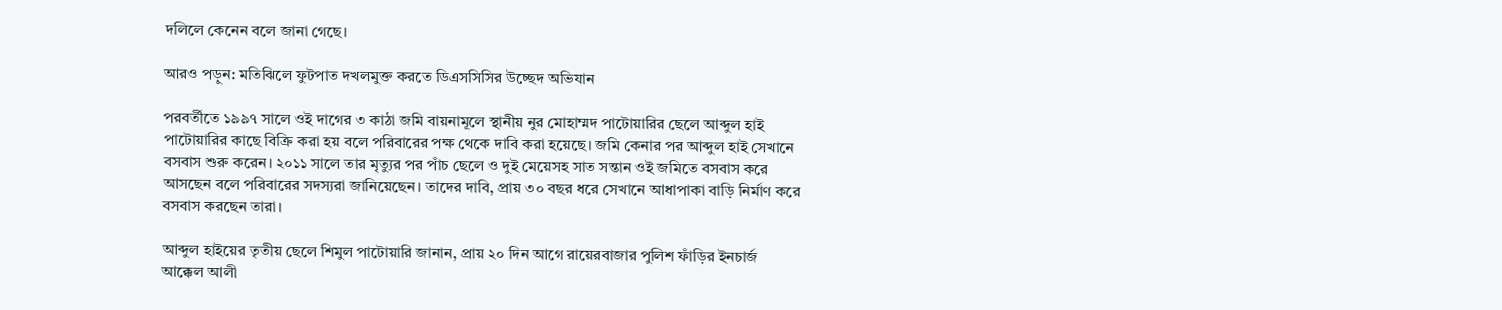দলিলে কেনেন বলে জানা গেছে।

আরও পড়ুন: মতিঝিলে ফুটপাত দখলমুক্ত করতে ডিএসসিসির উচ্ছেদ অভিযান

পরবর্তীতে ১৯৯৭ সালে ওই দাগের ৩ কাঠা জমি বায়নামূলে স্থানীয় নুর মোহাম্মদ পাটোয়ারির ছেলে আব্দুল হাই পাটোয়ারির কাছে বিক্রি করা হয় বলে পরিবারের পক্ষ থেকে দাবি করা হয়েছে। জমি কেনার পর আব্দুল হাই সেখানে বসবাস শুরু করেন। ২০১১ সালে তার মৃত্যুর পর পাঁচ ছেলে ও দুই মেয়েসহ সাত সন্তান ওই জমিতে বসবাস করে আসছেন বলে পরিবারের সদস্যরা জানিয়েছেন। তাদের দাবি, প্রায় ৩০ বছর ধরে সেখানে আধাপাকা বাড়ি নির্মাণ করে বসবাস করছেন তারা।

আব্দুল হাইয়ের তৃতীয় ছেলে শিমুল পাটোয়ারি জানান, প্রায় ২০ দিন আগে রায়েরবাজার পুলিশ ফাঁড়ির ইনচার্জ আক্কেল আলী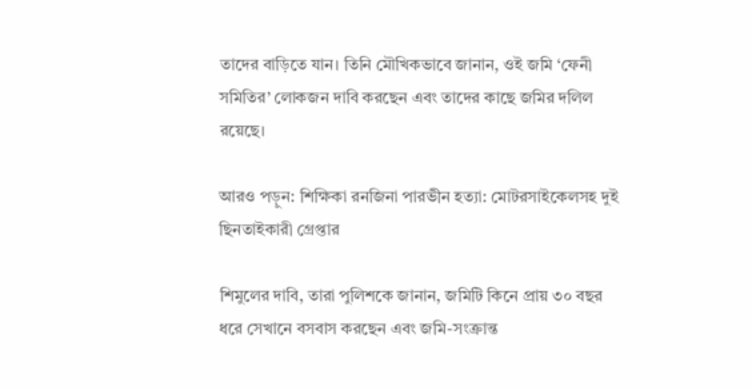তাদের বাড়িতে যান। তিনি মৌখিকভাবে জানান, ওই জমি ‘ফেনী সমিতির’ লোকজন দাবি করছেন এবং তাদের কাছে জমির দলিল রয়েছে।

আরও পড়ুন: শিক্ষিকা রনজিনা পারভীন হত্যা: মোটরসাইকেলসহ দুই ছিনতাইকারী গ্রেপ্তার

শিমুলের দাবি, তারা পুলিশকে জানান, জমিটি কিনে প্রায় ৩০ বছর ধরে সেখানে বসবাস করছেন এবং জমি-সংক্রান্ত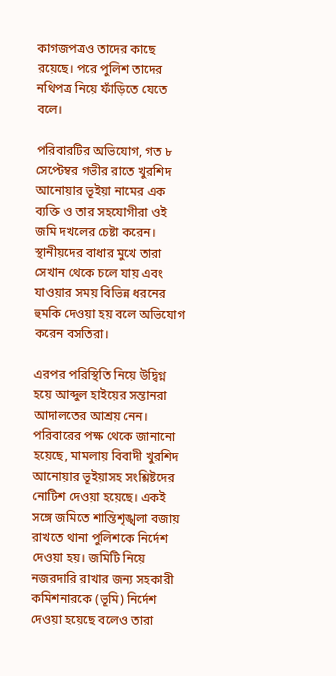কাগজপত্রও তাদের কাছে রয়েছে। পরে পুলিশ তাদের নথিপত্র নিয়ে ফাঁড়িতে যেতে বলে।

পরিবারটির অভিযোগ, গত ৮ সেপ্টেম্বর গভীর রাতে খুরশিদ আনোয়ার ভূইয়া নামের এক ব্যক্তি ও তার সহযোগীরা ওই জমি দখলের চেষ্টা করেন। স্থানীয়দের বাধার মুখে তারা সেখান থেকে চলে যায় এবং যাওয়ার সময় বিভিন্ন ধরনের হুমকি দেওয়া হয় বলে অভিযোগ করেন বসতিরা।

এরপর পরিস্থিতি নিয়ে উদ্বিগ্ন হয়ে আব্দুল হাইয়ের সন্তানরা আদালতের আশ্রয় নেন। পরিবারের পক্ষ থেকে জানানো হয়েছে, মামলায় বিবাদী খুরশিদ আনোয়ার ভূইয়াসহ সংশ্লিষ্টদের নোটিশ দেওয়া হয়েছে। একই সঙ্গে জমিতে শান্তিশৃঙ্খলা বজায় রাখতে থানা পুলিশকে নির্দেশ দেওয়া হয়। জমিটি নিয়ে নজরদারি রাখার জন্য সহকারী কমিশনারকে (ভূমি) নির্দেশ দেওয়া হয়েছে বলেও তারা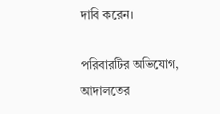দাবি করেন।

পরিবারটির অভিযোগ, আদালতের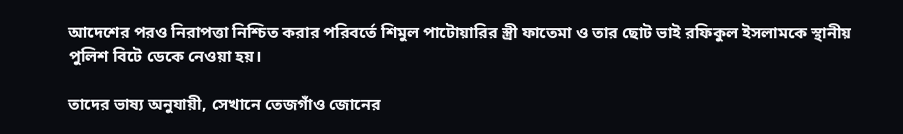আদেশের পরও নিরাপত্তা নিশ্চিত করার পরিবর্তে শিমুল পাটোয়ারির স্ত্রী ফাতেমা ও তার ছোট ভাই রফিকুল ইসলামকে স্থানীয় পুলিশ বিটে ডেকে নেওয়া হয়।

তাদের ভাষ্য অনুযায়ী, সেখানে তেজগাঁও জোনের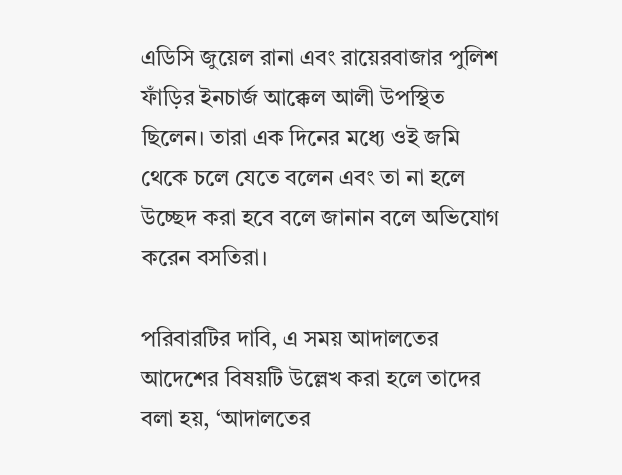এডিসি জুয়েল রানা এবং রায়েরবাজার পুলিশ ফাঁড়ির ইনচার্জ আক্কেল আলী উপস্থিত ছিলেন। তারা এক দিনের মধ্যে ওই জমি থেকে চলে যেতে বলেন এবং তা না হলে উচ্ছেদ করা হবে বলে জানান বলে অভিযোগ করেন বসতিরা।

পরিবারটির দাবি, এ সময় আদালতের আদেশের বিষয়টি উল্লেখ করা হলে তাদের বলা হয়, ‘আদালতের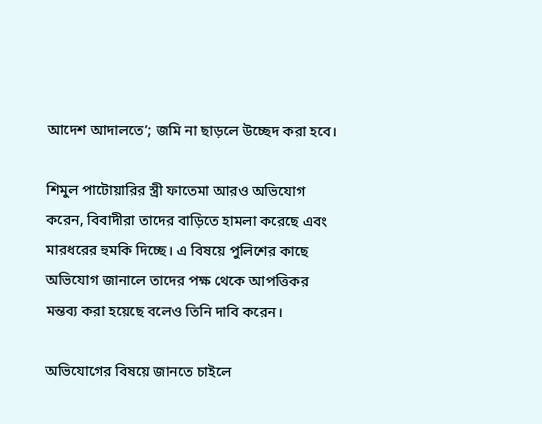আদেশ আদালতে’; জমি না ছাড়লে উচ্ছেদ করা হবে।

শিমুল পাটোয়ারির স্ত্রী ফাতেমা আরও অভিযোগ করেন, বিবাদীরা তাদের বাড়িতে হামলা করেছে এবং মারধরের হুমকি দিচ্ছে। এ বিষয়ে পুলিশের কাছে অভিযোগ জানালে তাদের পক্ষ থেকে আপত্তিকর মন্তব্য করা হয়েছে বলেও তিনি দাবি করেন।

অভিযোগের বিষয়ে জানতে চাইলে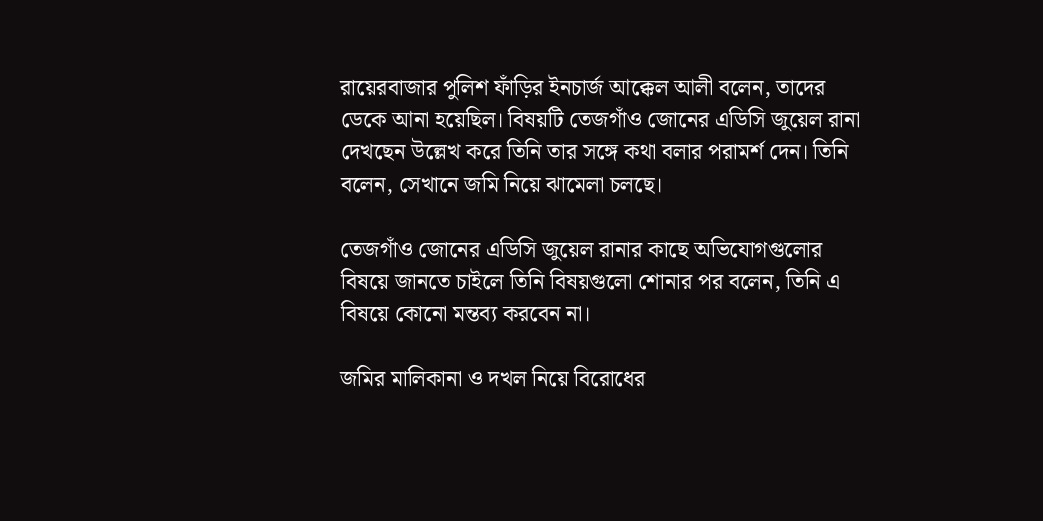রায়েরবাজার পুলিশ ফাঁড়ির ইনচার্জ আক্কেল আলী বলেন, তাদের ডেকে আনা হয়েছিল। বিষয়টি তেজগাঁও জোনের এডিসি জুয়েল রানা দেখছেন উল্লেখ করে তিনি তার সঙ্গে কথা বলার পরামর্শ দেন। তিনি বলেন, সেখানে জমি নিয়ে ঝামেলা চলছে।

তেজগাঁও জোনের এডিসি জুয়েল রানার কাছে অভিযোগগুলোর বিষয়ে জানতে চাইলে তিনি বিষয়গুলো শোনার পর বলেন, তিনি এ বিষয়ে কোনো মন্তব্য করবেন না।

জমির মালিকানা ও দখল নিয়ে বিরোধের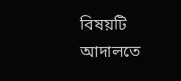বিষয়টি আদালতে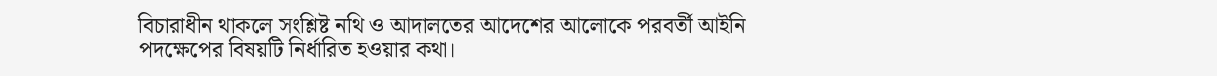বিচারাধীন থাকলে সংশ্লিষ্ট নথি ও আদালতের আদেশের আলোকে পরবর্তী আইনি পদক্ষেপের বিষয়টি নির্ধারিত হওয়ার কথা।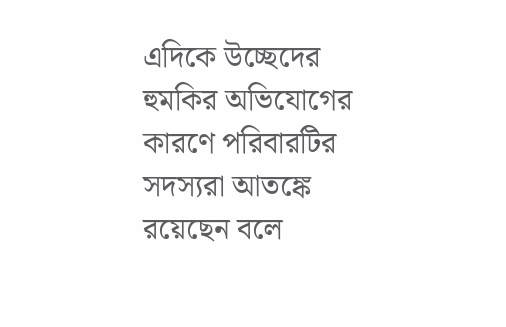এদিকে উচ্ছেদের হুমকির অভিযোগের কারণে পরিবারটির সদস্যরা আতঙ্কে রয়েছেন বলে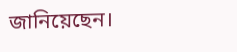জানিয়েছেন।